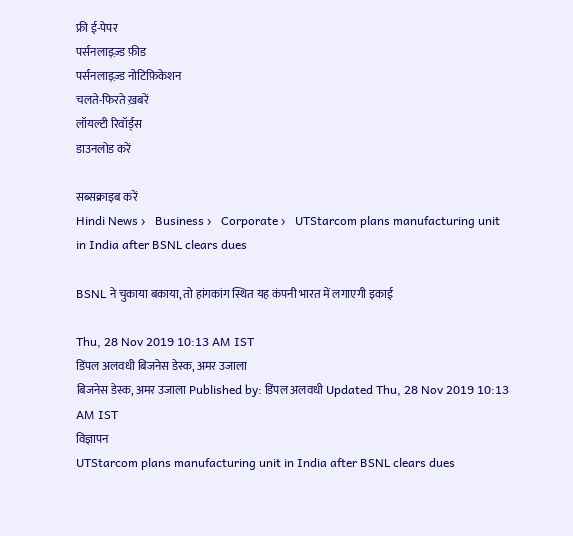फ्री ई-पेपर
पर्सनलाइज़्ड फ़ीड
पर्सनलाइज़्ड नोटिफ़िकेशन
चलते-फिरते ख़बरें
लॉयल्टी रिवॉर्ड्स
डाउनलोड करें

सब्सक्राइब करें
Hindi News ›   Business ›   Corporate ›   UTStarcom plans manufacturing unit in India after BSNL clears dues

BSNL ने चुकाया बकाया, तो हांगकांग स्थित यह कंपनी भारत में लगाएगी इकाई

Thu, 28 Nov 2019 10:13 AM IST
डिंपल अलवधी बिजनेस डेस्क, अमर उजाला
बिजनेस डेस्क, अमर उजाला Published by: डिंपल अलवधी Updated Thu, 28 Nov 2019 10:13 AM IST
विज्ञापन
UTStarcom plans manufacturing unit in India after BSNL clears dues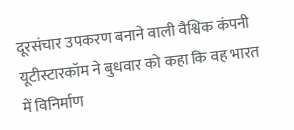दूरसंचार उपकरण बनाने वाली वैश्विक कंपनी यूटीस्टारकॉम ने बुधवार को कहा कि वह भारत में विनिर्माण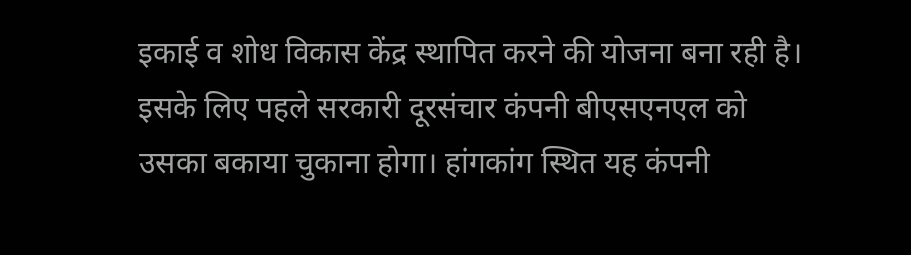इकाई व शोध विकास केंद्र स्थापित करने की योजना बना रही है। इसके लिए पहले सरकारी दूरसंचार कंपनी बीएसएनएल को उसका बकाया चुकाना होगा। हांगकांग स्थित यह कंपनी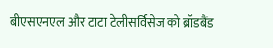बीएसएनएल और टाटा टेलीसर्विसेज को ब्रॉडबैंड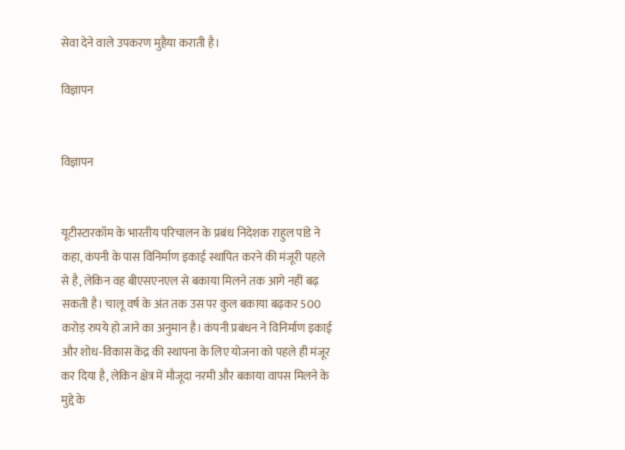सेवा देने वाले उपकरण मुहैया कराती है।

विज्ञापन


विज्ञापन


यूटीस्टारकॉम के भारतीय परिचालन के प्रबंध निदेशक राहुल पांडे ने कहा, कंपनी के पास विनिर्माण इकाई स्थापित करने की मंजूरी पहले से है, लेकिन वह बीएसएनएल से बकाया मिलने तक आगे नहीं बढ़ सकती है। चालू वर्ष के अंत तक उस पर कुल बकाया बढ़कर 500 करोड़ रुपये हो जाने का अनुमान है। कंपनी प्रबंधन ने विनिर्माण इकाई और शोध-विकास केंद्र की स्थापना के लिए योजना को पहले ही मंजूर कर दिया है, लेकिन क्षेत्र में मौजूदा नरमी और बकाया वापस मिलने के मुद्दे के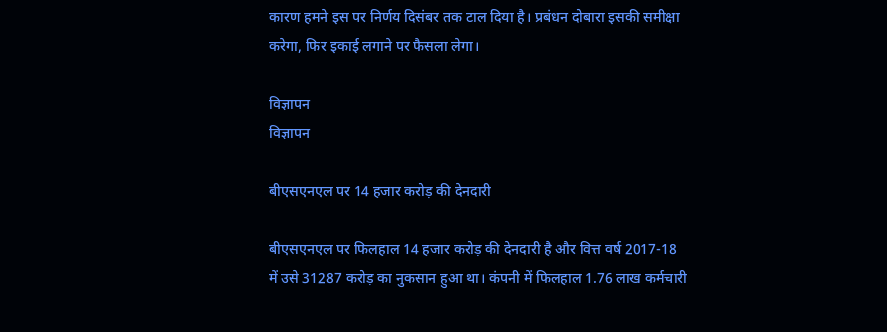कारण हमने इस पर निर्णय दिसंबर तक टाल दिया है। प्रबंधन दोबारा इसकी समीक्षा करेगा, फिर इकाई लगाने पर फैसला लेगा।

विज्ञापन
विज्ञापन

बीएसएनएल पर 14 हजार करोड़ की देनदारी

बीएसएनएल पर फिलहाल 14 हजार करोड़ की देनदारी है और वित्त वर्ष 2017-18 में उसे 31287 करोड़ का नुकसान हुआ था। कंपनी में फिलहाल 1.76 लाख कर्मचारी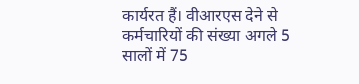कार्यरत हैं। वीआरएस देने से कर्मचारियों की संख्या अगले 5 सालों में 75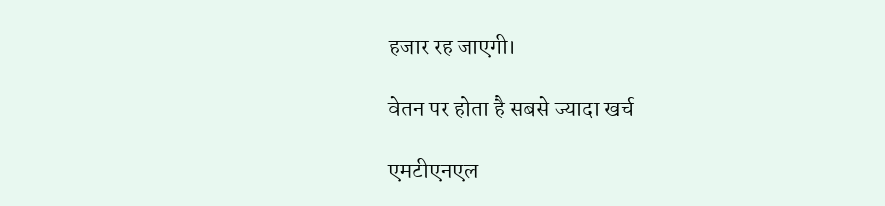हजार रह जाएगी।

वेतन पर होता है सबसे ज्यादा खर्च

एमटीएनएल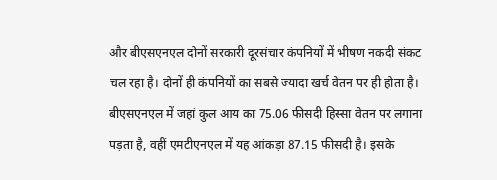और बीएसएनएल दोनों सरकारी दूरसंचार कंपनियों में भीषण नकदी संकट चल रहा है। दोनों ही कंपनियों का सबसे ज्यादा खर्च वेतन पर ही होता है। बीएसएनएल में जहां कुल आय का 75.06 फीसदी हिस्सा वेतन पर लगाना पड़ता है, वहीं एमटीएनएल में यह आंकड़ा 87.15 फीसदी है। इसके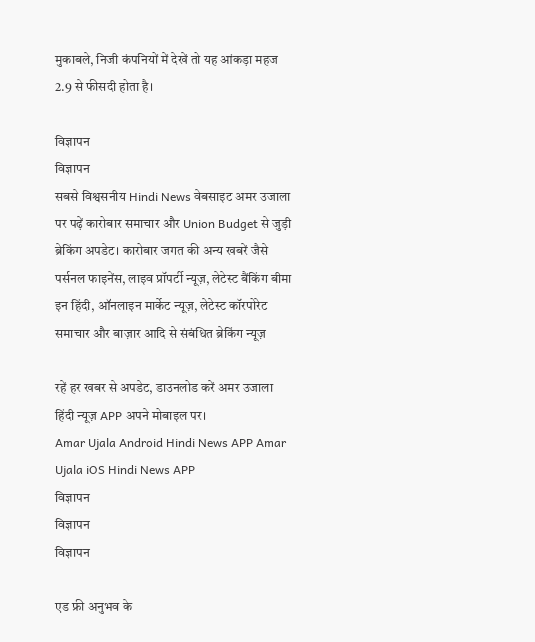मुकाबले, निजी कंपनियों में देखें तो यह आंकड़ा महज 2.9 से फीसदी होता है।

विज्ञापन
विज्ञापन
सबसे विश्वसनीय Hindi News वेबसाइट अमर उजाला पर पढ़ें कारोबार समाचार और Union Budget से जुड़ी ब्रेकिंग अपडेट। कारोबार जगत की अन्य खबरें जैसे पर्सनल फाइनेंस, लाइव प्रॉपर्टी न्यूज़, लेटेस्ट बैंकिंग बीमा इन हिंदी, ऑनलाइन मार्केट न्यूज़, लेटेस्ट कॉरपोरेट समाचार और बाज़ार आदि से संबंधित ब्रेकिंग न्यूज़

रहें हर खबर से अपडेट, डाउनलोड करें अमर उजाला हिंदी न्यूज़ APP अपने मोबाइल पर।
Amar Ujala Android Hindi News APP Amar Ujala iOS Hindi News APP
विज्ञापन
विज्ञापन
विज्ञापन

एड फ्री अनुभव के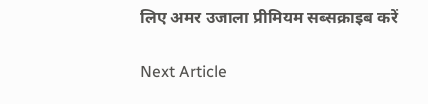लिए अमर उजाला प्रीमियम सब्सक्राइब करें

Next Article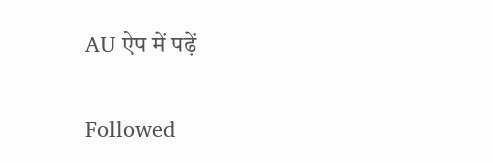AU ऐप में पढ़ें

Followed